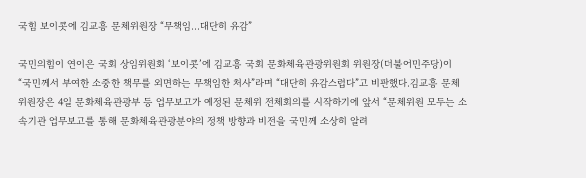국힘 보이콧에 김교흥 문체위원장 “무책임…대단히 유감”

국민의힘이 연이은 국회 상임위원회 ‘보이콧’에 김교흥 국회 문화체육관광위원회 위원장(더불어민주당)이 “국민께서 부여한 소중한 책무를 외면하는 무책임한 처사”라며 “대단히 유감스럽다”고 비판했다.김교흥 문체위원장은 4일 문화체육관광부 등 업무보고가 예정된 문체위 전체회의를 시작하기에 앞서 “문체위원 모두는 소속기관 업무보고를 통해 문화체육관광분야의 정책 방향과 비전을 국민께 소상히 알려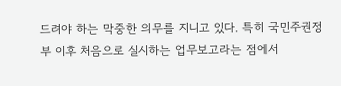드려야 하는 막중한 의무를 지니고 있다. 특히 국민주권정부 이후 처음으로 실시하는 업무보고라는 점에서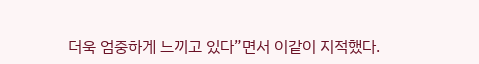더욱 엄중하게 느끼고 있다”면서 이같이 지적했다.